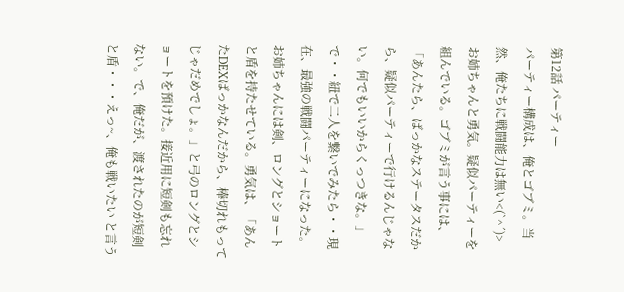第12話 パーティー
パーティー構成は、俺とゴブミ。当然、俺たちに戦闘能力は無い<(`^´)>
お姉ちゃんと勇気。疑似パーティーを組んでいる。ゴブミが言う事には、「あんたら、ばっかなステータスだから、疑似パーティーで行けるんじゃない。何でもいいからくっつきな。」で・・紐で二人を繋いでみたら・・現在、最強の戦闘パーティーになった。お姉ちゃんには剣、ロングとショートと盾を持たせている。勇気は、「あんたDEXばっかなんだから、棒切れもってじゃだめでしょ。」と弓のロングとショートを預けた。接近用に短剣も忘れない。で、俺だが、渡されたのが短剣と盾・・・えっ~、俺も戦いたい と言う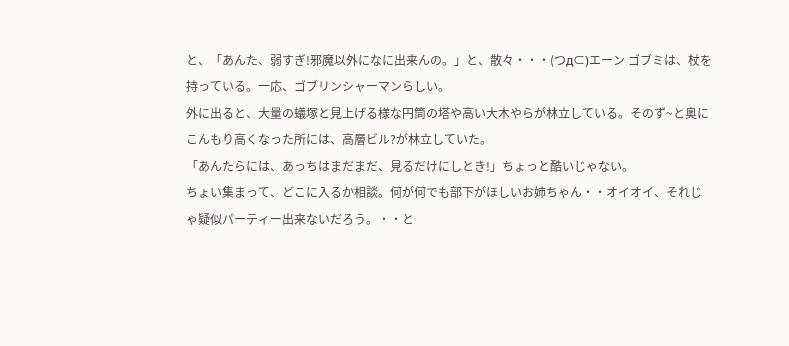と、「あんた、弱すぎ!邪魔以外になに出来んの。」と、散々・・・(つд⊂)エーン ゴブミは、杖を持っている。一応、ゴブリンシャーマンらしい。
外に出ると、大量の蟻塚と見上げる様な円筒の塔や高い大木やらが林立している。そのず~と奥にこんもり高くなった所には、高層ビル?が林立していた。
「あんたらには、あっちはまだまだ、見るだけにしとき!」ちょっと酷いじゃない。
ちょい集まって、どこに入るか相談。何が何でも部下がほしいお姉ちゃん・・オイオイ、それじゃ疑似パーティー出来ないだろう。・・と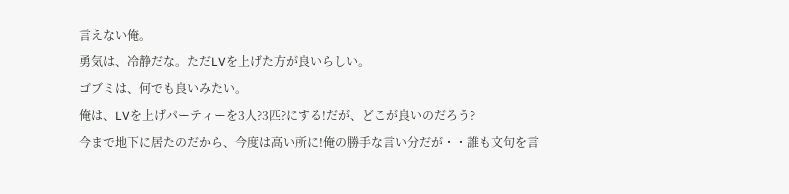言えない俺。
勇気は、冷静だな。ただLVを上げた方が良いらしい。
ゴブミは、何でも良いみたい。
俺は、LVを上げパーティーを3人?3匹?にする!だが、どこが良いのだろう?
今まで地下に居たのだから、今度は高い所に!俺の勝手な言い分だが・・誰も文句を言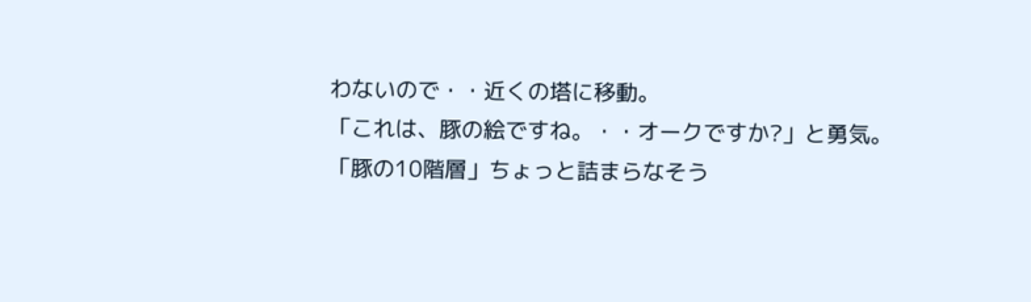わないので・・近くの塔に移動。
「これは、豚の絵ですね。・・オークですか?」と勇気。
「豚の10階層」ちょっと詰まらなそう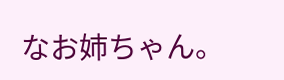なお姉ちゃん。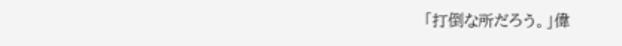「打倒な所だろう。」偉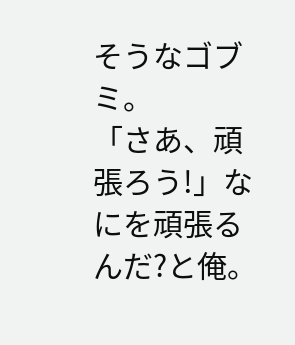そうなゴブミ。
「さあ、頑張ろう!」なにを頑張るんだ?と俺。